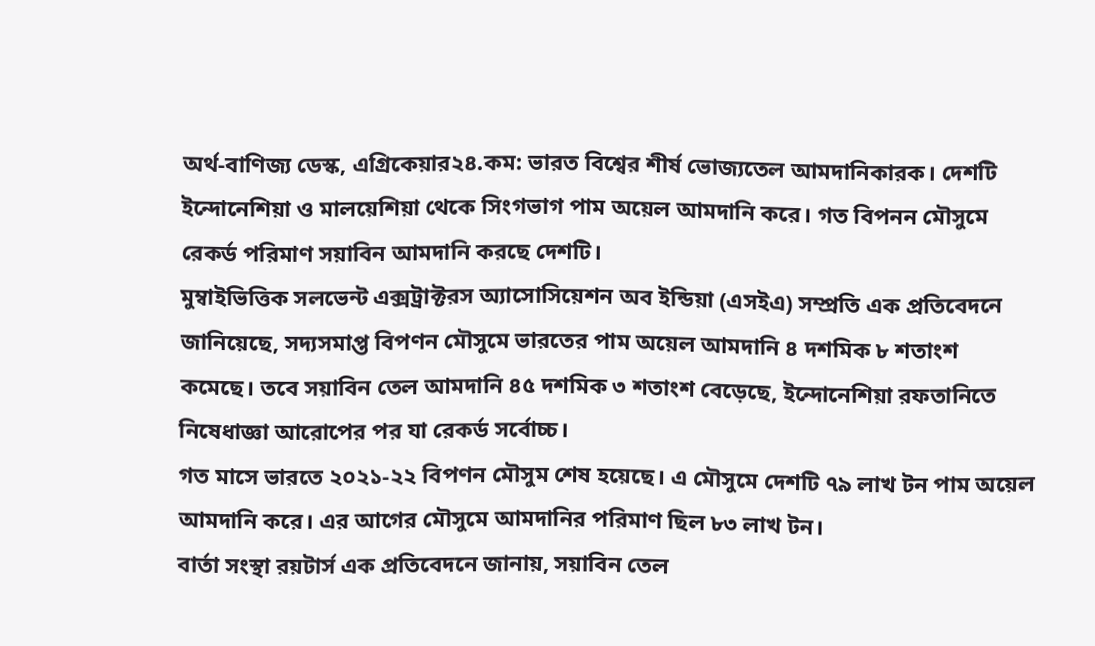অর্থ-বাণিজ্য ডেস্ক, এগ্রিকেয়ার২৪.কম: ভারত বিশ্বের শীর্ষ ভোজ্যতেল আমদানিকারক। দেশটি ইন্দোনেশিয়া ও মালয়েশিয়া থেকে সিংগভাগ পাম অয়েল আমদানি করে। গত বিপনন মৌসুমে রেকর্ড পরিমাণ সয়াবিন আমদানি করছে দেশটি।
মুম্বাইভিত্তিক সলভেন্ট এক্সট্রাক্টরস অ্যাসোসিয়েশন অব ইন্ডিয়া (এসইএ) সম্প্রতি এক প্রতিবেদনে জানিয়েছে, সদ্যসমাপ্ত বিপণন মৌসুমে ভারতের পাম অয়েল আমদানি ৪ দশমিক ৮ শতাংশ কমেছে। তবে সয়াবিন তেল আমদানি ৪৫ দশমিক ৩ শতাংশ বেড়েছে, ইন্দোনেশিয়া রফতানিতে নিষেধাজ্ঞা আরোপের পর যা রেকর্ড সর্বোচ্চ।
গত মাসে ভারতে ২০২১-২২ বিপণন মৌসুম শেষ হয়েছে। এ মৌসুমে দেশটি ৭৯ লাখ টন পাম অয়েল আমদানি করে। এর আগের মৌসুমে আমদানির পরিমাণ ছিল ৮৩ লাখ টন।
বার্তা সংস্থা রয়টার্স এক প্রতিবেদনে জানায়, সয়াবিন তেল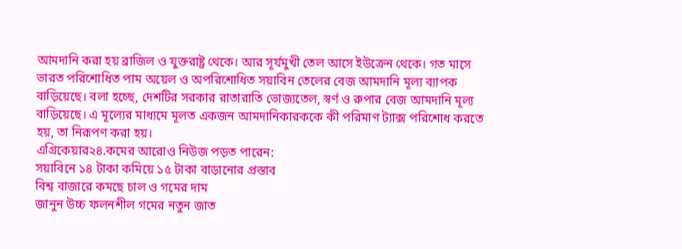আমদানি করা হয় ব্রাজিল ও যুক্তরাষ্ট্র থেকে। আর সূর্যমুখী তেল আসে ইউক্রেন থেকে। গত মাসে ভারত পরিশোধিত পাম অয়েল ও অপরিশোধিত সয়াবিন তেলের বেজ আমদানি মূল্য ব্যাপক বাড়িয়েছে। বলা হচ্ছে, দেশটির সরকার রাতারাতি ভোজ্যতেল, স্বর্ণ ও রুপার বেজ আমদানি মূল্য বাড়িয়েছে। এ মূল্যের মাধ্যমে মূলত একজন আমদানিকারককে কী পরিমাণ ট্যাক্স পরিশোধ করতে হয়, তা নিরূপণ করা হয়।
এগ্রিকেয়ার২৪.কমের আরোও নিউজ পড়ত পারেন:
সয়াবিনে ১৪ টাকা কমিয়ে ১৫ টাকা বাড়ানোর প্রস্তাব
বিশ্ব বাজারে কমছে চাল ও গমের দাম
জানুন উচ্চ ফলনশীল গমের নতুন জাত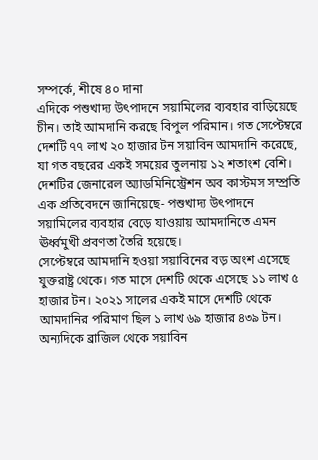সম্পর্কে, শীষে ৪০ দানা
এদিকে পশুখাদ্য উৎপাদনে সয়ামিলের ব্যবহার বাড়িয়েছে চীন। তাই আমদানি করছে বিপুল পরিমান। গত সেপ্টেম্বরে দেশটি ৭৭ লাখ ২০ হাজার টন সয়াবিন আমদানি করেছে, যা গত বছরের একই সময়ের তুলনায় ১২ শতাংশ বেশি।
দেশটির জেনারেল অ্যাডমিনিস্ট্রেশন অব কাস্টমস সম্প্রতি এক প্রতিবেদনে জানিয়েছে- পশুখাদ্য উৎপাদনে সয়ামিলের ব্যবহার বেড়ে যাওয়ায় আমদানিতে এমন ঊর্ধ্বমুখী প্রবণতা তৈরি হয়েছে।
সেপ্টেম্বরে আমদানি হওয়া সয়াবিনের বড় অংশ এসেছে যুক্তরাষ্ট্র থেকে। গত মাসে দেশটি থেকে এসেছে ১১ লাখ ৫ হাজার টন। ২০২১ সালের একই মাসে দেশটি থেকে আমদানির পরিমাণ ছিল ১ লাখ ৬৯ হাজার ৪৩৯ টন। অন্যদিকে ব্রাজিল থেকে সয়াবিন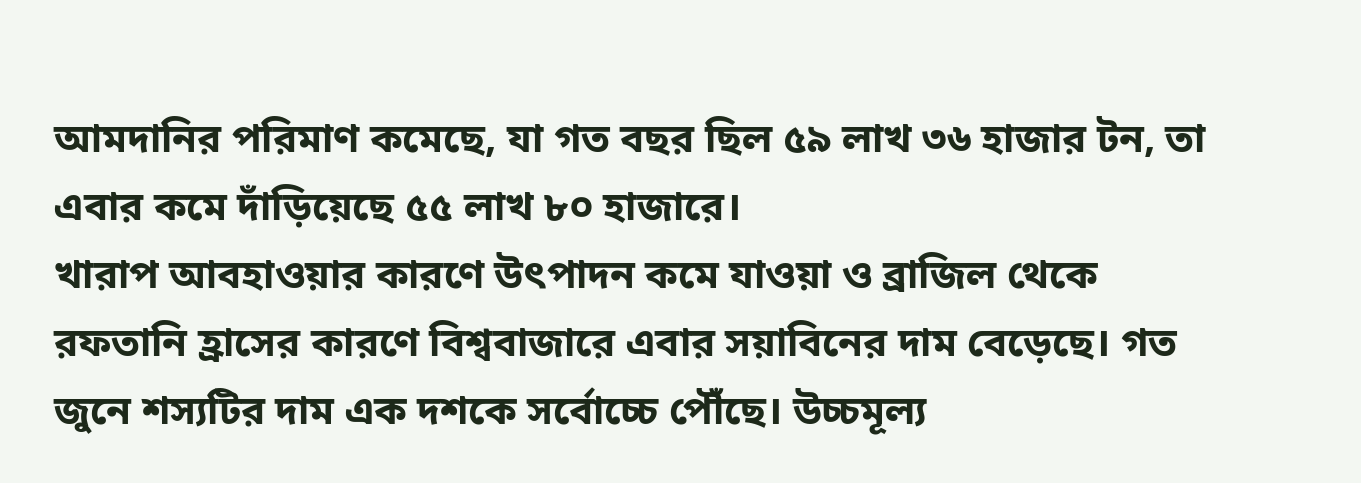আমদানির পরিমাণ কমেছে, যা গত বছর ছিল ৫৯ লাখ ৩৬ হাজার টন, তা এবার কমে দাঁড়িয়েছে ৫৫ লাখ ৮০ হাজারে।
খারাপ আবহাওয়ার কারণে উৎপাদন কমে যাওয়া ও ব্রাজিল থেকে রফতানি হ্রাসের কারণে বিশ্ববাজারে এবার সয়াবিনের দাম বেড়েছে। গত জুনে শস্যটির দাম এক দশকে সর্বোচ্চে পৌঁছে। উচ্চমূল্য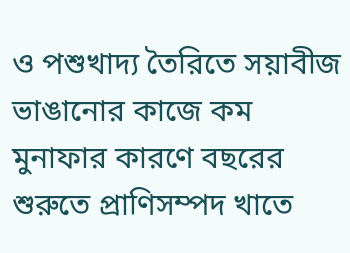ও পশুখাদ্য তৈরিতে সয়াবীজ ভাঙানোর কাজে কম মুনাফার কারণে বছরের শুরুতে প্রাণিসম্পদ খাতে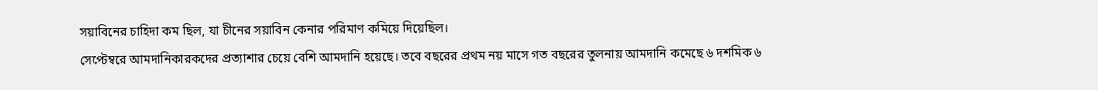সয়াবিনের চাহিদা কম ছিল, যা চীনের সয়াবিন কেনার পরিমাণ কমিয়ে দিয়েছিল।
সেপ্টেম্বরে আমদানিকারকদের প্রত্যাশার চেয়ে বেশি আমদানি হয়েছে। তবে বছরের প্রথম নয় মাসে গত বছরের তুলনায় আমদানি কমেছে ৬ দশমিক ৬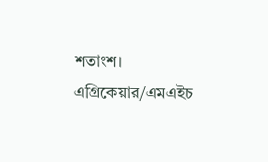শতাংশ।
এগ্রিকেয়ার/এমএইচ